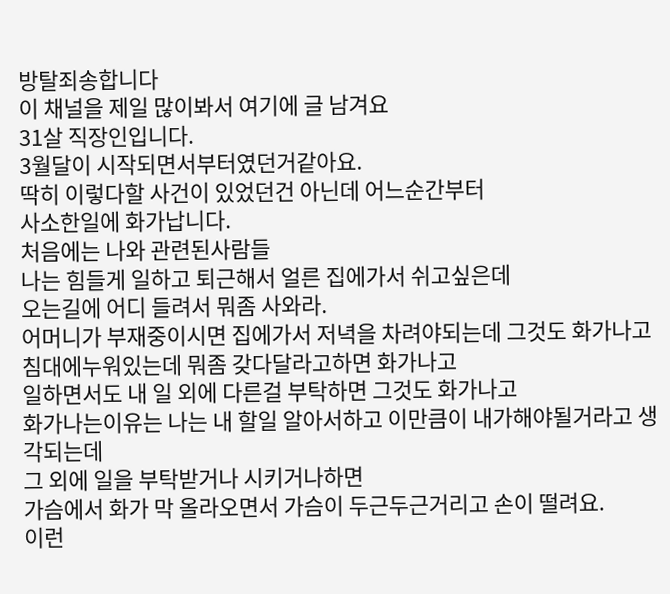방탈죄송합니다
이 채널을 제일 많이봐서 여기에 글 남겨요
31살 직장인입니다.
3월달이 시작되면서부터였던거같아요.
딱히 이렇다할 사건이 있었던건 아닌데 어느순간부터
사소한일에 화가납니다.
처음에는 나와 관련된사람들
나는 힘들게 일하고 퇴근해서 얼른 집에가서 쉬고싶은데
오는길에 어디 들려서 뭐좀 사와라.
어머니가 부재중이시면 집에가서 저녁을 차려야되는데 그것도 화가나고
침대에누워있는데 뭐좀 갖다달라고하면 화가나고
일하면서도 내 일 외에 다른걸 부탁하면 그것도 화가나고
화가나는이유는 나는 내 할일 알아서하고 이만큼이 내가해야될거라고 생각되는데
그 외에 일을 부탁받거나 시키거나하면
가슴에서 화가 막 올라오면서 가슴이 두근두근거리고 손이 떨려요.
이런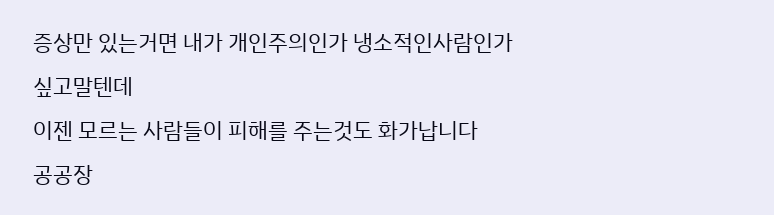증상만 있는거면 내가 개인주의인가 냉소적인사람인가 싶고말텐데
이젠 모르는 사람들이 피해를 주는것도 화가납니다
공공장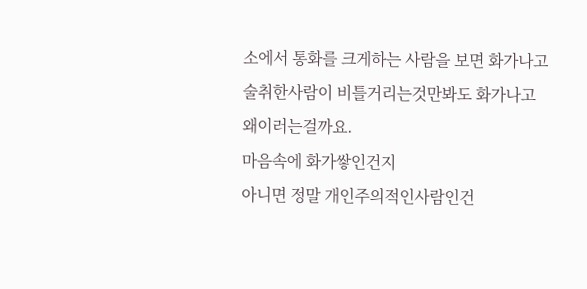소에서 통화를 크게하는 사람을 보면 화가나고
술취한사람이 비틀거리는것만봐도 화가나고
왜이러는걸까요.
마음속에 화가쌓인건지
아니면 정말 개인주의적인사람인건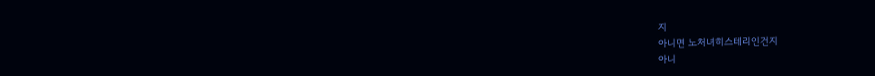지
아니면 노처녀히스테리인건지
아니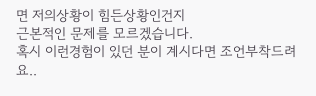면 저의상황이 힘든상황인건지
근본적인 문제를 모르겠습니다.
혹시 이런경험이 있던 분이 계시다면 조언부착드려요..